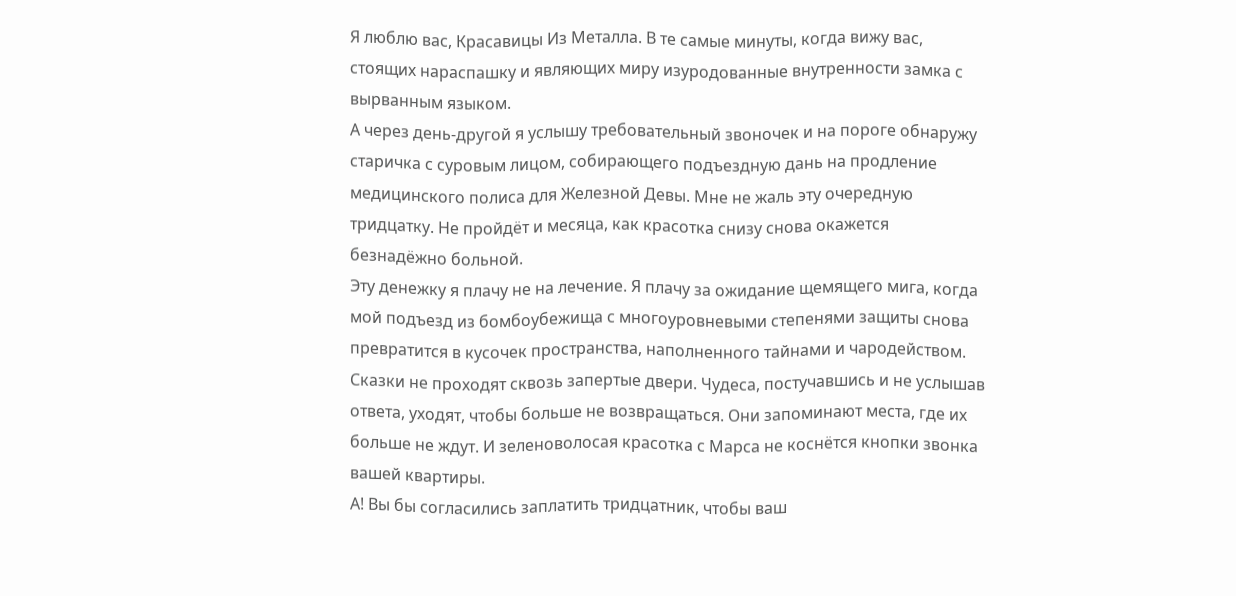Я люблю вас, Красавицы Из Металла. В те самые минуты, когда вижу вас, стоящих нараспашку и являющих миру изуродованные внутренности замка с вырванным языком.
А через день-другой я услышу требовательный звоночек и на пороге обнаружу старичка с суровым лицом, собирающего подъездную дань на продление медицинского полиса для Железной Девы. Мне не жаль эту очередную тридцатку. Не пройдёт и месяца, как красотка снизу снова окажется безнадёжно больной.
Эту денежку я плачу не на лечение. Я плачу за ожидание щемящего мига, когда мой подъезд из бомбоубежища с многоуровневыми степенями защиты снова превратится в кусочек пространства, наполненного тайнами и чародейством. Сказки не проходят сквозь запертые двери. Чудеса, постучавшись и не услышав ответа, уходят, чтобы больше не возвращаться. Они запоминают места, где их больше не ждут. И зеленоволосая красотка с Марса не коснётся кнопки звонка вашей квартиры.
А! Вы бы согласились заплатить тридцатник, чтобы ваш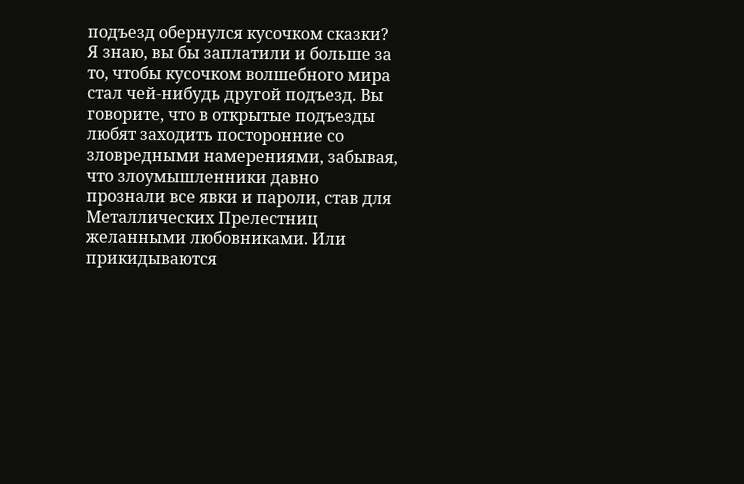подъезд обернулся кусочком сказки?
Я знаю, вы бы заплатили и больше за то, чтобы кусочком волшебного мира стал чей-нибудь другой подъезд. Вы говорите, что в открытые подъезды любят заходить посторонние со зловредными намерениями, забывая, что злоумышленники давно прознали все явки и пароли, став для Металлических Прелестниц желанными любовниками. Или прикидываются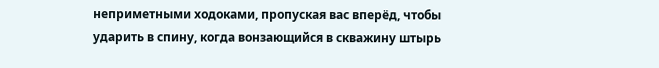неприметными ходоками, пропуская вас вперёд, чтобы ударить в спину, когда вонзающийся в скважину штырь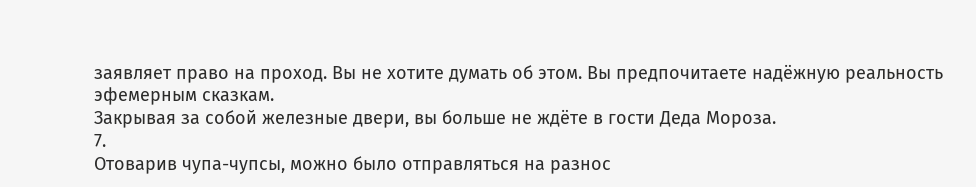заявляет право на проход. Вы не хотите думать об этом. Вы предпочитаете надёжную реальность эфемерным сказкам.
Закрывая за собой железные двери, вы больше не ждёте в гости Деда Мороза.
7.
Отоварив чупа-чупсы, можно было отправляться на разнос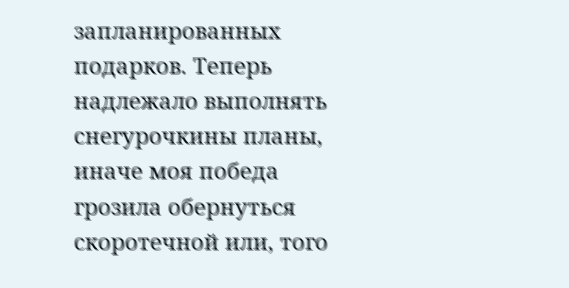запланированных подарков. Теперь надлежало выполнять снегурочкины планы, иначе моя победа грозила обернуться скоротечной или, того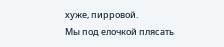хуже, пирровой.
Мы под елочкой плясать